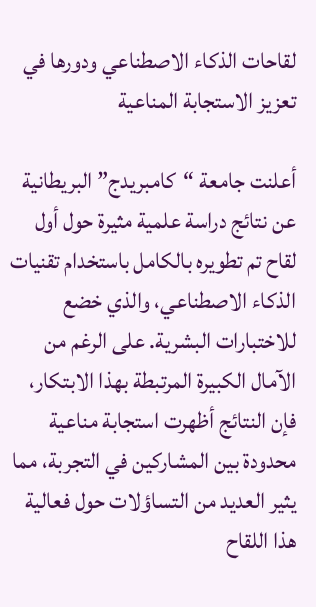لقاحات الذكاء الاصطناعي ودورها في تعزيز الاستجابة المناعية

أعلنت جامعة “كامبريدج” البريطانية عن نتائج دراسة علمية مثيرة حول أول لقاح تم تطويره بالكامل باستخدام تقنيات الذكاء الاصطناعي، والذي خضع للاختبارات البشرية. على الرغم من الآمال الكبيرة المرتبطة بهذا الابتكار، فإن النتائج أظهرت استجابة مناعية محدودة بين المشاركين في التجربة، مما يثير العديد من التساؤلات حول فعالية هذا اللقاح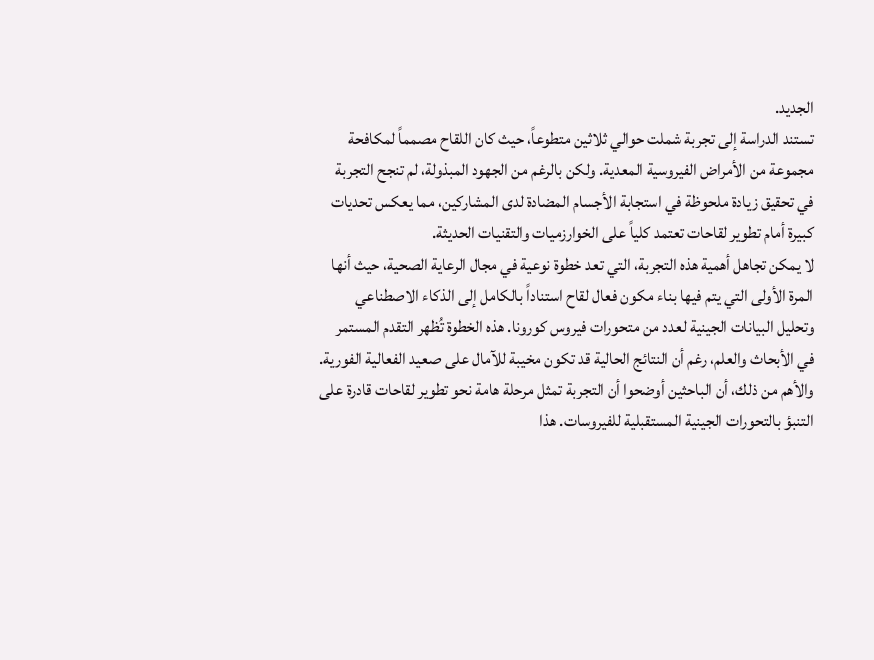الجديد.
تستند الدراسة إلى تجربة شملت حوالي ثلاثين متطوعاً، حيث كان اللقاح مصمماً لمكافحة مجموعة من الأمراض الفيروسية المعدية. ولكن بالرغم من الجهود المبذولة، لم تنجح التجربة في تحقيق زيادة ملحوظة في استجابة الأجسام المضادة لدى المشاركين، مما يعكس تحديات كبيرة أمام تطوير لقاحات تعتمد كلياً على الخوارزميات والتقنيات الحديثة.
لا يمكن تجاهل أهمية هذه التجربة، التي تعد خطوة نوعية في مجال الرعاية الصحية، حيث أنها المرة الأولى التي يتم فيها بناء مكون فعال لقاح استناداً بالكامل إلى الذكاء الاصطناعي وتحليل البيانات الجينية لعدد من متحورات فيروس كورونا. هذه الخطوة تُظهر التقدم المستمر في الأبحاث والعلم، رغم أن النتائج الحالية قد تكون مخيبة للآمال على صعيد الفعالية الفورية.
والأهم من ذلك، أن الباحثين أوضحوا أن التجربة تمثل مرحلة هامة نحو تطوير لقاحات قادرة على التنبؤ بالتحورات الجينية المستقبلية للفيروسات. هذا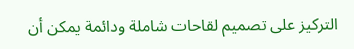التركيز على تصميم لقاحات شاملة ودائمة يمكن أن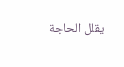يقلل الحاجة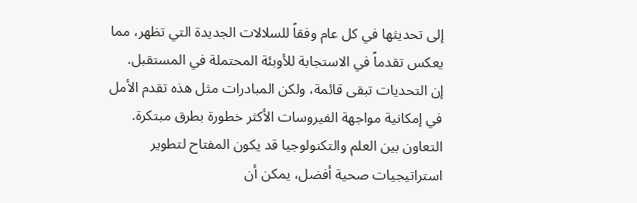إلى تحديثها في كل عام وفقاً للسلالات الجديدة التي تظهر، مما يعكس تقدماً في الاستجابة للأوبئة المحتملة في المستقبل.
إن التحديات تبقى قائمة، ولكن المبادرات مثل هذه تقدم الأمل في إمكانية مواجهة الفيروسات الأكثر خطورة بطرق مبتكرة. التعاون بين العلم والتكنولوجيا قد يكون المفتاح لتطوير استراتيجيات صحية أفضل، يمكن أن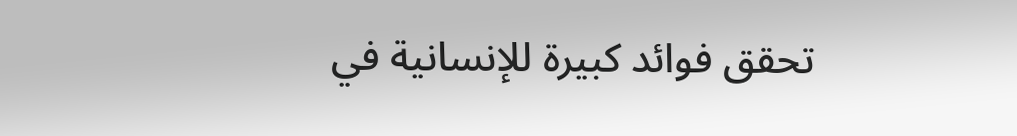تحقق فوائد كبيرة للإنسانية في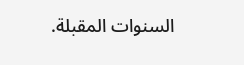السنوات المقبلة.